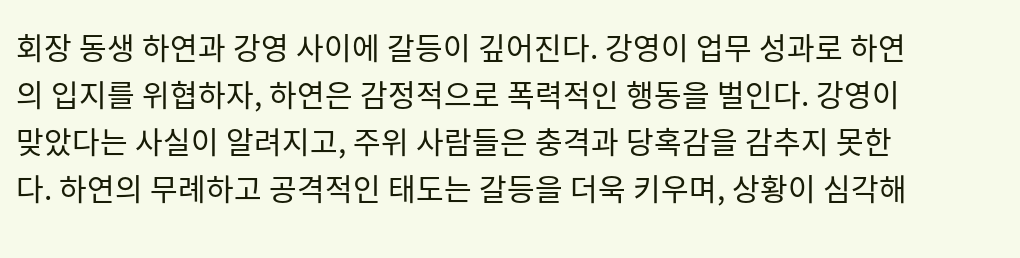회장 동생 하연과 강영 사이에 갈등이 깊어진다. 강영이 업무 성과로 하연의 입지를 위협하자, 하연은 감정적으로 폭력적인 행동을 벌인다. 강영이 맞았다는 사실이 알려지고, 주위 사람들은 충격과 당혹감을 감추지 못한다. 하연의 무례하고 공격적인 태도는 갈등을 더욱 키우며, 상황이 심각해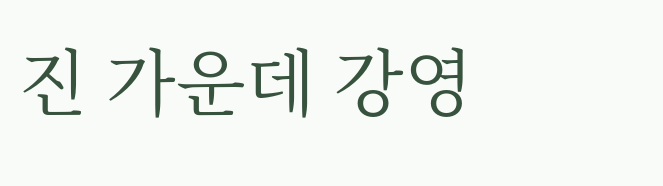진 가운데 강영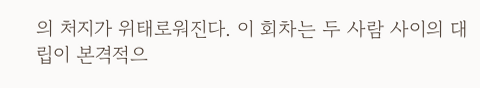의 처지가 위태로워진다. 이 회차는 두 사람 사이의 대립이 본격적으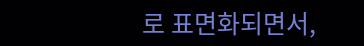로 표면화되면서,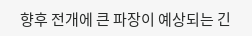향후 전개에 큰 파장이 예상되는 긴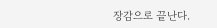장감으로 끝난다.